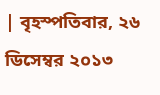| বৃহস্পতিবার, ২৬ ডিসেম্বর ২০১৩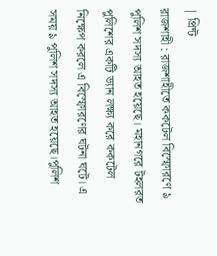| প্রিন্ট
রাজশাহী : রাজশাহীতে ককটেল বিস্ফোরণে ৯ পুলিশ সদস্য আহত হয়েছে। মহানগরে টহলরত পুলিশের একটি ভ্যান লক্ষ্য করে ককটেল নিক্ষেপ করলে এ বিস্ফোরণের ঘটনা ঘটে। এ সময় ৯ পুলিশ সদস্য আহত হয়েছে।পুলিশ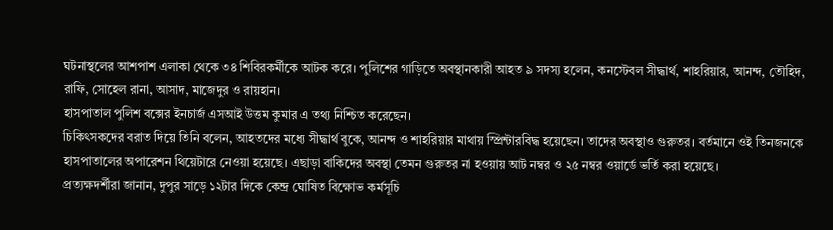ঘটনাস্থলের আশপাশ এলাকা থেকে ৩৪ শিবিরকর্মীকে আটক করে। পুলিশের গাড়িতে অবস্থানকারী আহত ৯ সদস্য হলেন, কনস্টেবল সীদ্ধার্থ, শাহরিয়ার, আনন্দ, তৌহিদ, রাফি, সোহেল রানা, আসাদ, মাজেদুর ও রায়হান।
হাসপাতাল পুলিশ বক্সের ইনচার্জ এসআই উত্তম কুমার এ তথ্য নিশ্চিত করেছেন।
চিকিৎসকদের বরাত দিয়ে তিনি বলেন, আহতদের মধ্যে সীদ্ধার্থ বুকে, আনন্দ ও শাহরিয়ার মাথায় স্প্রিন্টারবিদ্ধ হয়েছেন। তাদের অবস্থাও গুরুতর। বর্তমানে ওই তিনজনকে হাসপাতালের অপারেশন থিয়েটারে নেওয়া হয়েছে। এছাড়া বাকিদের অবস্থা তেমন গুরুতর না হওয়ায় আট নম্বর ও ২৫ নম্বর ওয়ার্ডে ভর্তি করা হয়েছে।
প্রত্যক্ষদর্শীরা জানান, দুপুর সাড়ে ১২টার দিকে কেন্দ্র ঘোষিত বিক্ষোভ কর্মসূচি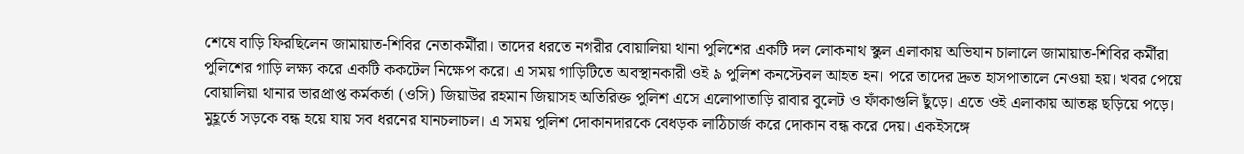শেষে বাড়ি ফিরছিলেন জামায়াত-শিবির নেতাকর্মীরা। তাদের ধরতে নগরীর বোয়ালিয়া থানা পুলিশের একটি দল লোকনাথ স্কুল এলাকায় অভিযান চালালে জামায়াত-শিবির কর্মীরা পুলিশের গাড়ি লক্ষ্য করে একটি ককটেল নিক্ষেপ করে। এ সময় গাড়িটিতে অবস্থানকারী ওই ৯ পুলিশ কনস্টেবল আহত হন। পরে তাদের দ্রুত হাসপাতালে নেওয়া হয়। খবর পেয়ে বোয়ালিয়া থানার ভারপ্রাপ্ত কর্মকর্তা (ওসি) জিয়াউর রহমান জিয়াসহ অতিরিক্ত পুলিশ এসে এলোপাতাড়ি রাবার বুলেট ও ফাঁকাগুলি ছুঁড়ে। এতে ওই এলাকায় আতঙ্ক ছড়িয়ে পড়ে। মুহূর্তে সড়কে বন্ধ হয়ে যায় সব ধরনের যানচলাচল। এ সময় পুলিশ দোকানদারকে বেধড়ক লাঠিচার্জ করে দোকান বন্ধ করে দেয়। একইসঙ্গে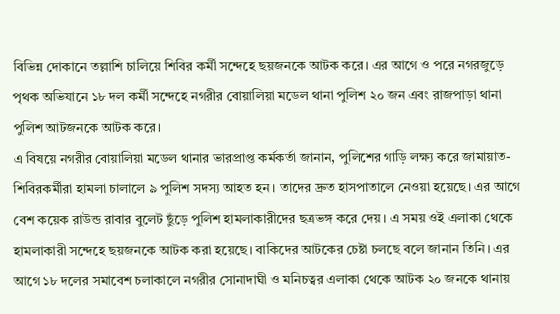বিভিন্ন দোকানে তল্লাশি চালিয়ে শিবির কর্মী সন্দেহে ছয়জনকে আটক করে। এর আগে ও পরে নগরজুড়ে পৃথক অভিযানে ১৮ দল কর্মী সন্দেহে নগরীর বোয়ালিয়া মডেল থানা পুলিশ ২০ জন এবং রাজপাড়া থানা পুলিশ আটজনকে আটক করে।
এ বিষয়ে নগরীর বোয়ালিয়া মডেল থানার ভারপ্রাপ্ত কর্মকর্তা জানান, পুলিশের গাড়ি লক্ষ্য করে জামায়াত-শিবিরকর্মীরা হামলা চালালে ৯ পুলিশ সদস্য আহত হন। তাদের দ্রুত হাসপাতালে নেওয়া হয়েছে। এর আগে বেশ কয়েক রাউন্ড রাবার বুলেট ছুঁড়ে পুলিশ হামলাকারীদের ছত্রভঙ্গ করে দেয়। এ সময় ওই এলাকা থেকে হামলাকারী সন্দেহে ছয়জনকে আটক করা হয়েছে। বাকিদের আটকের চেষ্টা চলছে বলে জানান তিনি। এর আগে ১৮ দলের সমাবেশ চলাকালে নগরীর সোনাদাঘী ও মনিচত্বর এলাকা থেকে আটক ২০ জনকে থানায়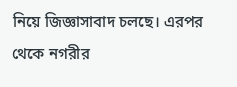নিয়ে জিজ্ঞাসাবাদ চলছে। এরপর থেকে নগরীর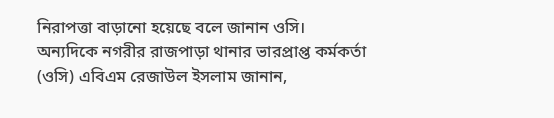নিরাপত্তা বাড়ানো হয়েছে বলে জানান ওসি।
অন্যদিকে নগরীর রাজপাড়া থানার ভারপ্রাপ্ত কর্মকর্তা (ওসি) এবিএম রেজাউল ইসলাম জানান,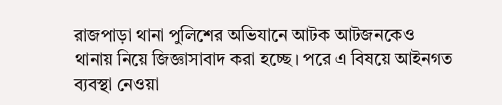রাজপাড়া থানা পুলিশের অভিযানে আটক আটজনকেও থানায় নিয়ে জিজ্ঞাসাবাদ করা হচ্ছে। পরে এ বিষয়ে আইনগত ব্যবস্থা নেওয়া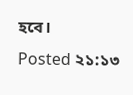হবে।
Posted ২১:১৩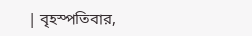| বৃহস্পতিবার,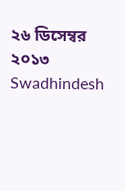২৬ ডিসেম্বর ২০১৩
Swadhindesh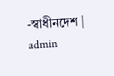-স্বাধীনদেশ | admin